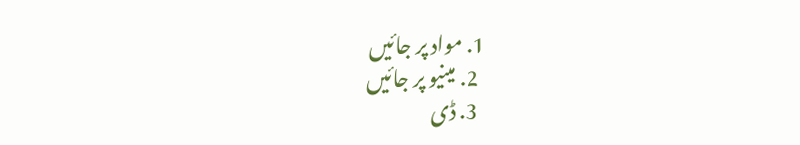1. مواد پر جائیں
  2. مینیو پر جائیں
  3. ڈی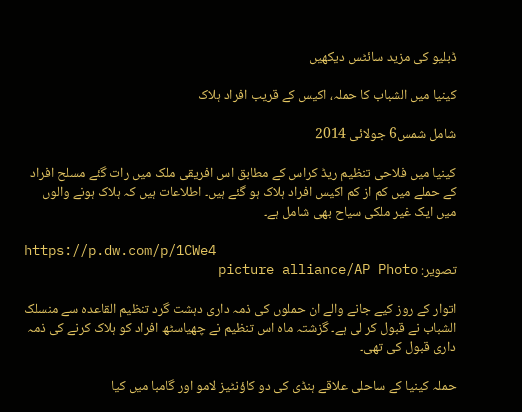ڈبلیو کی مزید سائٹس دیکھیں

کینیا میں الشباب کا حملہ، اکیس کے قریب افراد ہلاک

شامل شمس6 جولائی 2014

کینیا میں فلاحی تنظیم ریڈ کراس کے مطابق اس افریقی ملک میں رات گئے مسلح افراد کے حملے میں کم از کم اکیس افراد ہلاک ہو گئے ہیں۔ اطلاعات ہیں کہ ہلاک ہونے والوں میں ایک غیر ملکی سیاح بھی شامل ہے۔

https://p.dw.com/p/1CWe4
تصویر: picture alliance/AP Photo

اتوار کے روز کیے جانے والے ان حملوں کی ذمہ داری دہشت گرد تنظیم القاعدہ سے منسلک الشباب نے قبول کر لی ہے۔ گزشتہ ماہ اس تنظیم نے چھیاسٹھ افراد کو ہلاک کرنے کی ذمہ داری قبول کی تھی۔

حملہ کینیا کے ساحلی علاقے ہنڈی کی دو کاؤنٹیز لامو اور گامبا میں کیا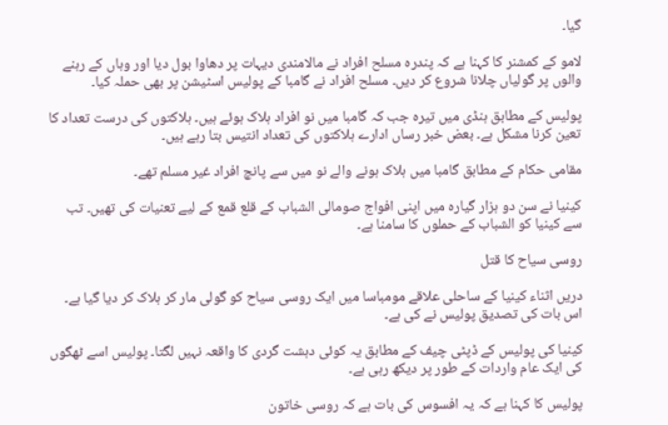گیا۔

لامو کے کمشنر کا کہنا ہے کہ پندرہ مسلح افراد نے مالامندی دیہات پر دھاوا بول دیا اور وہاں کے رہنے والوں پر گولیاں چلانا شروع کر دیں۔ مسلح افراد نے گامبا کے پولیس اسٹیشن پر بھی حملہ کیا۔

پولیس کے مطابق ہنڈی میں تیرہ جب کہ گامبا میں نو افراد ہلاک ہوئے ہیں۔ ہلاکتوں کی درست تعداد کا تعین کرنا مشکل ہے۔ بعض خبر رساں ادارے ہلاکتوں کی تعداد انتیس بتا رہے ہیں۔

مقامی حکام کے مطابق گامبا میں ہلاک ہونے والے نو میں سے پانچ افراد غیر مسلم تھے۔

کینیا نے سن دو ہزار گیارہ میں اپنی افواج صومالی الشباب کے قلع قمع کے لیے تعنیات کی تھیں۔ تب سے کینیا کو الشباب کے حملوں کا سامنا ہے۔

روسی سیاح کا قتل

دریں اثناء کینیا کے ساحلی علاقے مومباسا میں ایک روسی سیاح کو گولی مار کر ہلاک کر دیا گیا ہے۔ اس بات کی تصدیق پولیس نے کی ہے۔

کینیا کی پولیس کے ڈپٹی چیف کے مطابق یہ کوئی دہشت گردی کا واقعہ نہیں لگتا۔ پولیس اسے ٹھگوں کی ایک عام واردات کے طور پر دیکھ رہی ہے۔

پولیس کا کہنا ہے کہ یہ افسوس کی بات ہے کہ روسی خاتون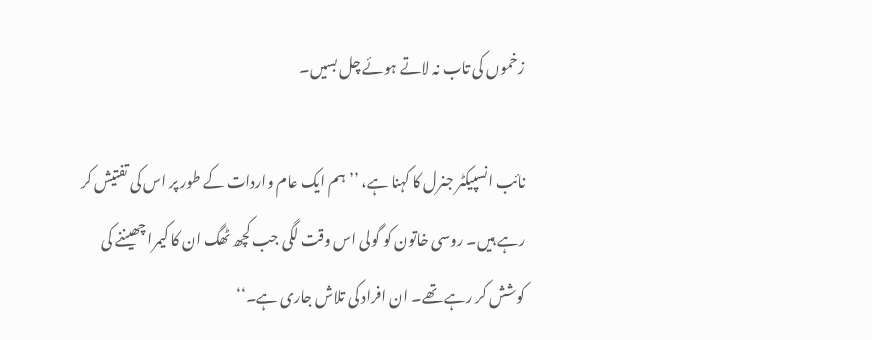زخموں کی تاب نہ لاتے ہوئے چل بسیں۔

نائب انسپیکٹر جنرل کا کہنا ہے، ’’ہم ایک عام واردات کے طور پر اس کی تفتیش کر رہے ہیں۔ روسی خاتون کو گولی اس وقت لگی جب کچھ ٹھگ ان کا کیمرا چھیننے کی کوشش کر رہے تھے۔ ان افراد کی تلاش جاری ہے۔‘‘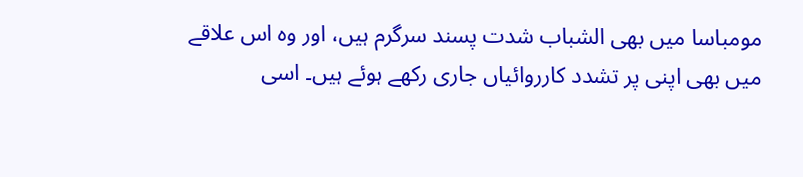مومباسا میں بھی الشباب شدت پسند سرگرم ہیں، اور وہ اس علاقے میں بھی اپنی پر تشدد کارروائیاں جاری رکھے ہوئے ہیں۔ اسی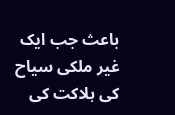باعث جب ایک غیر ملکی سیاح کی ہلاکت کی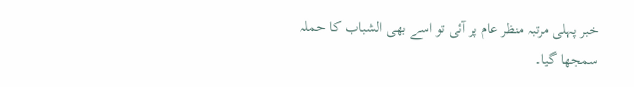خبر پہلی مرتبہ منظر عام پر آئی تو اسے بھی الشباب کا حملہ سمجھا گیا۔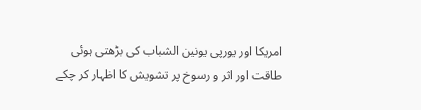امریکا اور یورپی یونین الشباب کی بڑھتی ہوئی طاقت اور اثر و رسوخ پر تشویش کا اظہار کر چکے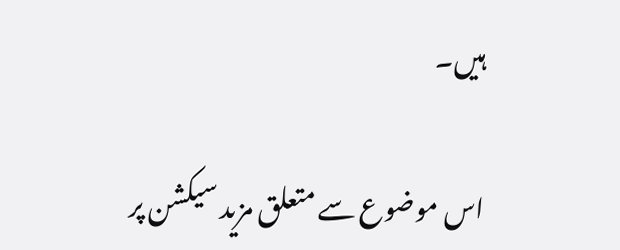ہیں۔

اس موضوع سے متعلق مزید سیکشن پر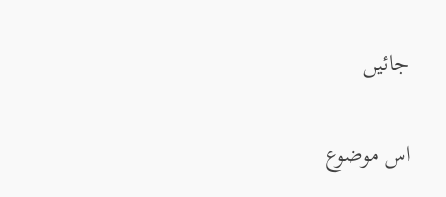جائیں

اس موضوع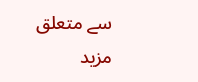سے متعلق مزید